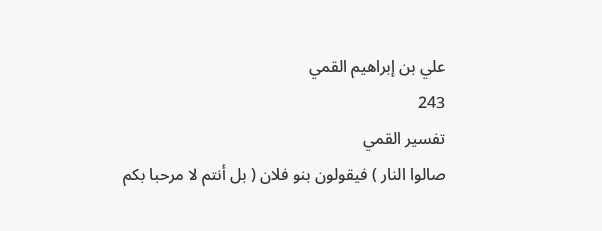علي بن إبراهيم القمي
243
تفسير القمي
صالوا النار ) فيقولون بنو فلان ( بل أنتم لا مرحبا بكم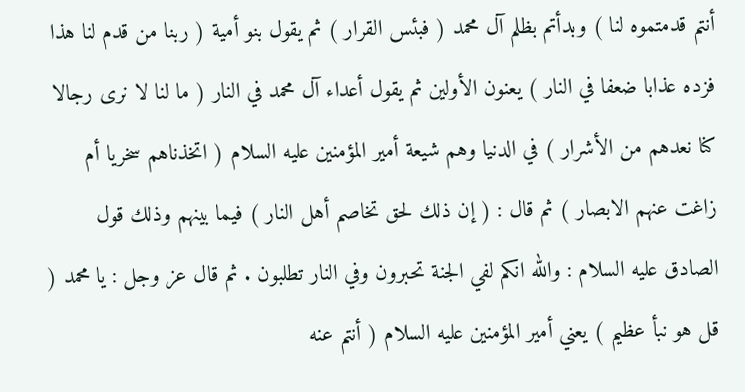أنتم قدمتموه لنا ) وبدأتم بظلم آل محمد ( فبئس القرار ) ثم يقول بنو أمية ( ربنا من قدم لنا هذا فزده عذابا ضعفا في النار ) يعنون الأولين ثم يقول أعداء آل محمد في النار ( ما لنا لا نرى رجالا كنا نعدهم من الأشرار ) في الدنيا وهم شيعة أمير المؤمنين عليه السلام ( اتخذناهم سخريا أم زاغت عنهم الابصار ) ثم قال : ( إن ذلك لحق تخاصم أهل النار ) فيما بينهم وذلك قول الصادق عليه السلام : والله انكم لفي الجنة تحبرون وفي النار تطلبون . ثم قال عز وجل : يا محمد ( قل هو نبأ عظيم ) يعني أمير المؤمنين عليه السلام ( أنتم عنه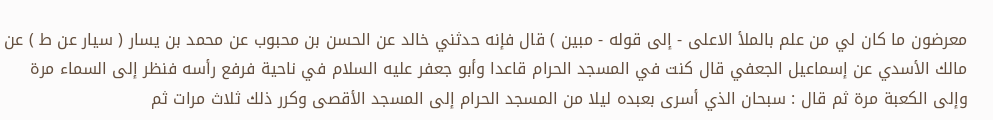معرضون ما كان لي من علم بالملأ الاعلى - إلى قوله - مبين ) قال فإنه حدثني خالد عن الحسن بن محبوب عن محمد بن يسار ( سيار عن ط ) عن مالك الأسدي عن إسماعيل الجعفي قال كنت في المسجد الحرام قاعدا وأبو جعفر عليه السلام في ناحية فرفع رأسه فنظر إلى السماء مرة وإلى الكعبة مرة ثم قال : سبحان الذي أسرى بعبده ليلا من المسجد الحرام إلى المسجد الأقصى وكرر ذلك ثلاث مرات ثم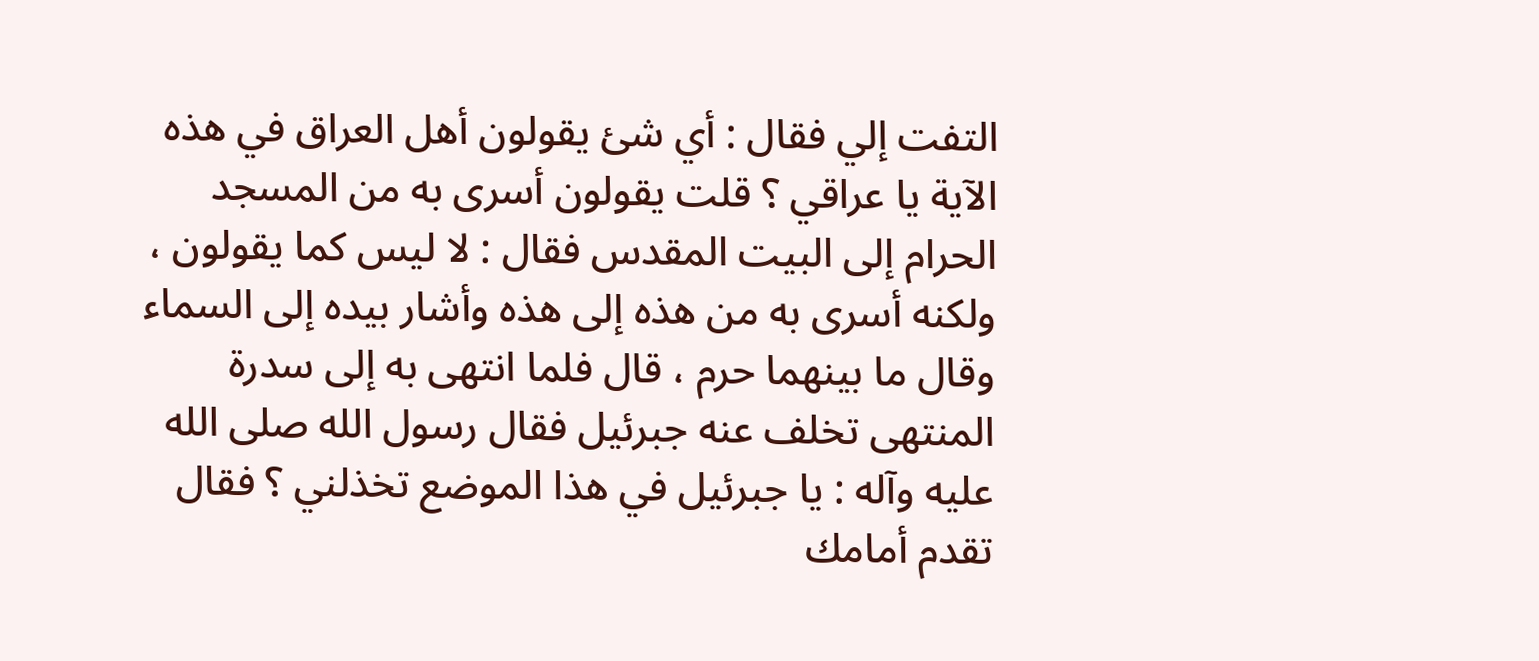التفت إلي فقال : أي شئ يقولون أهل العراق في هذه الآية يا عراقي ؟ قلت يقولون أسرى به من المسجد الحرام إلى البيت المقدس فقال : لا ليس كما يقولون ، ولكنه أسرى به من هذه إلى هذه وأشار بيده إلى السماء وقال ما بينهما حرم ، قال فلما انتهى به إلى سدرة المنتهى تخلف عنه جبرئيل فقال رسول الله صلى الله عليه وآله : يا جبرئيل في هذا الموضع تخذلني ؟ فقال تقدم أمامك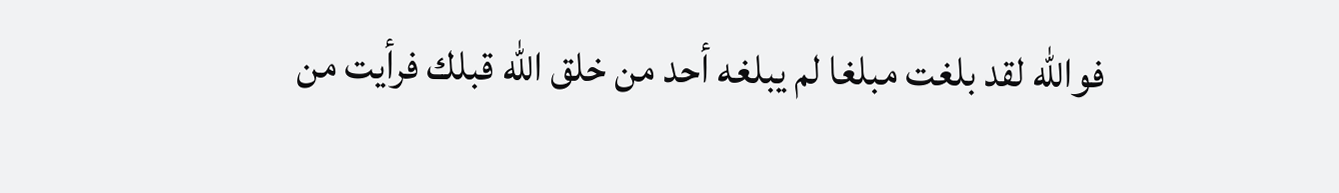فوالله لقد بلغت مبلغا لم يبلغه أحد من خلق الله قبلك فرأيت من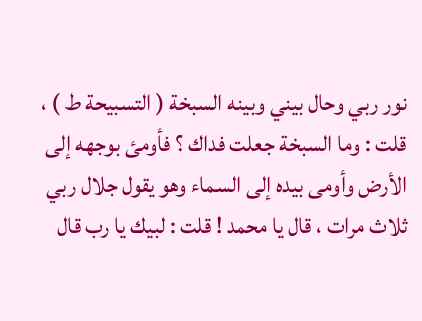نور ربي وحال بيني وبينه السبخة ( التسبيحة ط ) ، قلت : وما السبخة جعلت فداك ؟ فأومئ بوجهه إلى الأرض وأومى بيده إلى السماء وهو يقول جلال ربي ثلاث مرات ، قال يا محمد ! قلت : لبيك يا رب قال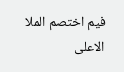فيم اختصم الملا الاعلى